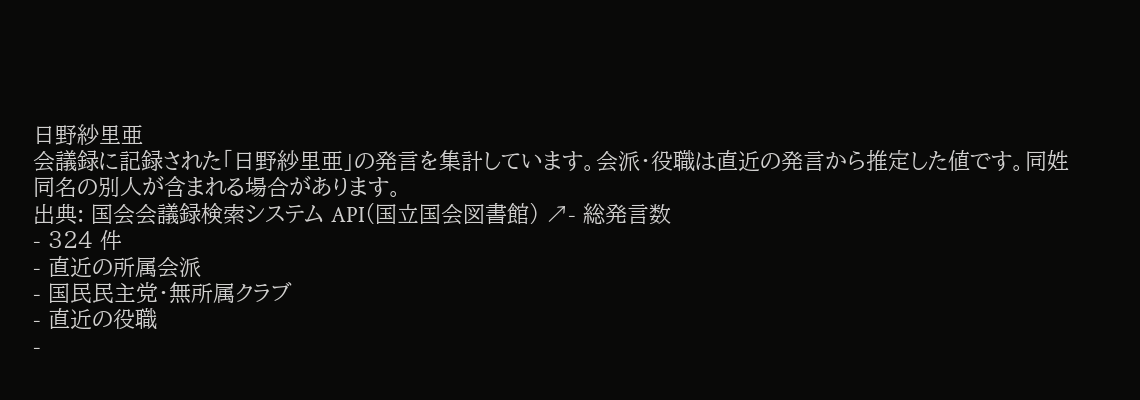日野紗里亜
会議録に記録された「日野紗里亜」の発言を集計しています。会派・役職は直近の発言から推定した値です。同姓同名の別人が含まれる場合があります。
出典: 国会会議録検索システム API(国立国会図書館) ↗- 総発言数
- 324 件
- 直近の所属会派
- 国民民主党・無所属クラブ
- 直近の役職
-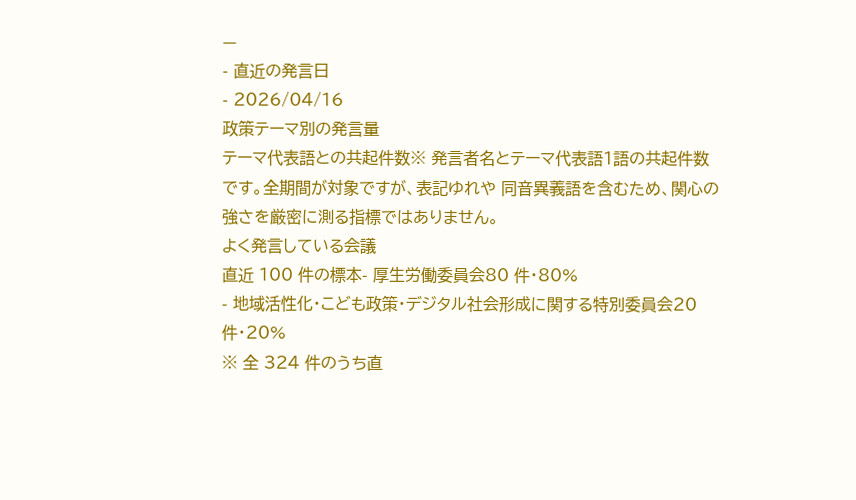—
- 直近の発言日
- 2026/04/16
政策テーマ別の発言量
テーマ代表語との共起件数※ 発言者名とテーマ代表語1語の共起件数です。全期間が対象ですが、表記ゆれや 同音異義語を含むため、関心の強さを厳密に測る指標ではありません。
よく発言している会議
直近 100 件の標本- 厚生労働委員会80 件・80%
- 地域活性化・こども政策・デジタル社会形成に関する特別委員会20 件・20%
※ 全 324 件のうち直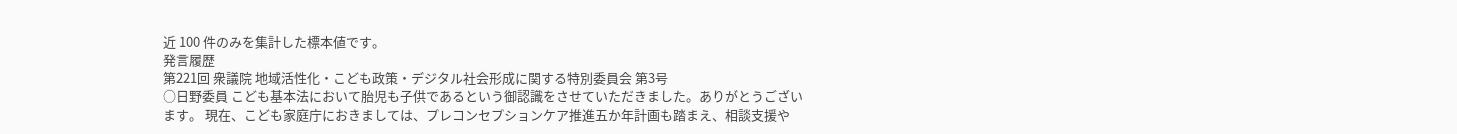近 100 件のみを集計した標本値です。
発言履歴
第221回 衆議院 地域活性化・こども政策・デジタル社会形成に関する特別委員会 第3号
○日野委員 こども基本法において胎児も子供であるという御認識をさせていただきました。ありがとうございます。 現在、こども家庭庁におきましては、プレコンセプションケア推進五か年計画も踏まえ、相談支援や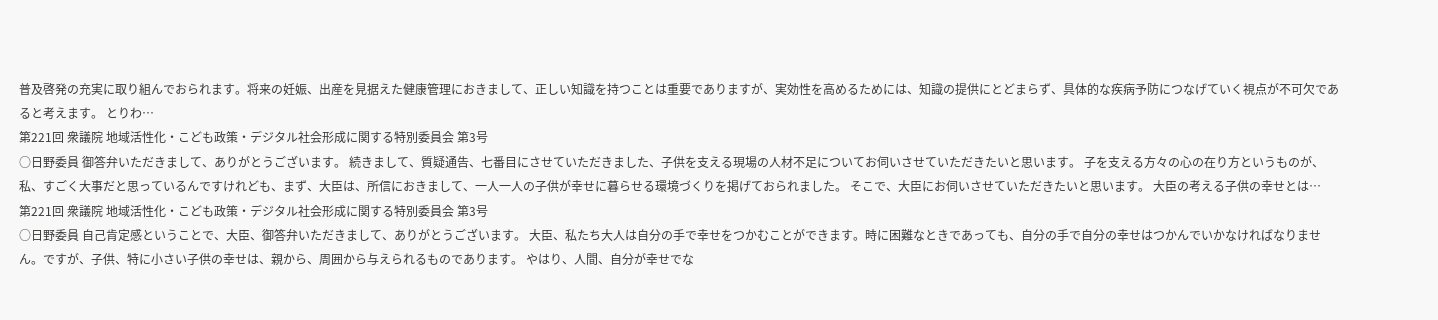普及啓発の充実に取り組んでおられます。将来の妊娠、出産を見据えた健康管理におきまして、正しい知識を持つことは重要でありますが、実効性を高めるためには、知識の提供にとどまらず、具体的な疾病予防につなげていく視点が不可欠であると考えます。 とりわ…
第221回 衆議院 地域活性化・こども政策・デジタル社会形成に関する特別委員会 第3号
○日野委員 御答弁いただきまして、ありがとうございます。 続きまして、質疑通告、七番目にさせていただきました、子供を支える現場の人材不足についてお伺いさせていただきたいと思います。 子を支える方々の心の在り方というものが、私、すごく大事だと思っているんですけれども、まず、大臣は、所信におきまして、一人一人の子供が幸せに暮らせる環境づくりを掲げておられました。 そこで、大臣にお伺いさせていただきたいと思います。 大臣の考える子供の幸せとは…
第221回 衆議院 地域活性化・こども政策・デジタル社会形成に関する特別委員会 第3号
○日野委員 自己肯定感ということで、大臣、御答弁いただきまして、ありがとうございます。 大臣、私たち大人は自分の手で幸せをつかむことができます。時に困難なときであっても、自分の手で自分の幸せはつかんでいかなければなりません。ですが、子供、特に小さい子供の幸せは、親から、周囲から与えられるものであります。 やはり、人間、自分が幸せでな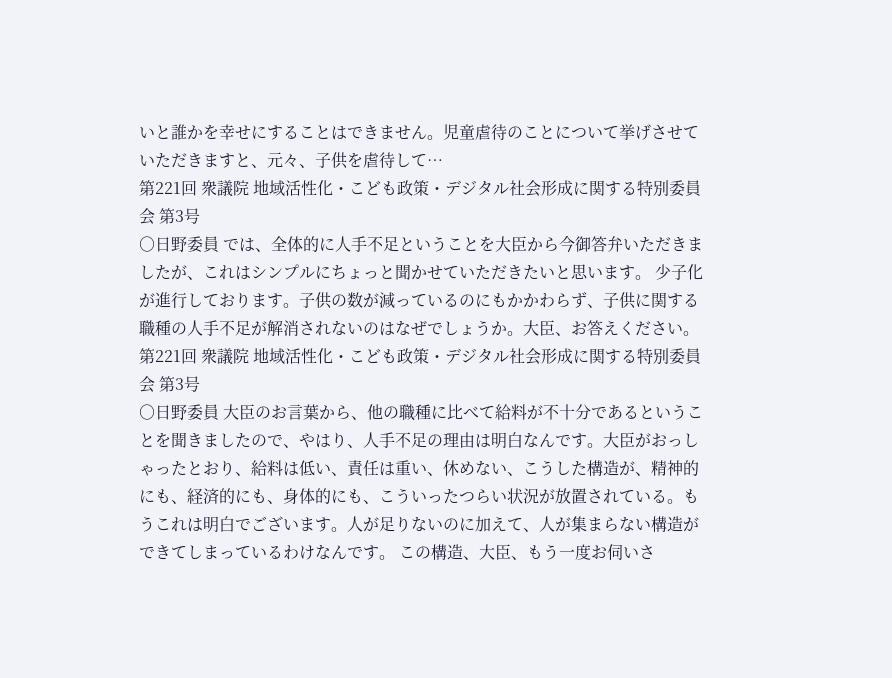いと誰かを幸せにすることはできません。児童虐待のことについて挙げさせていただきますと、元々、子供を虐待して…
第221回 衆議院 地域活性化・こども政策・デジタル社会形成に関する特別委員会 第3号
○日野委員 では、全体的に人手不足ということを大臣から今御答弁いただきましたが、これはシンプルにちょっと聞かせていただきたいと思います。 少子化が進行しております。子供の数が減っているのにもかかわらず、子供に関する職種の人手不足が解消されないのはなぜでしょうか。大臣、お答えください。
第221回 衆議院 地域活性化・こども政策・デジタル社会形成に関する特別委員会 第3号
○日野委員 大臣のお言葉から、他の職種に比べて給料が不十分であるということを聞きましたので、やはり、人手不足の理由は明白なんです。大臣がおっしゃったとおり、給料は低い、責任は重い、休めない、こうした構造が、精神的にも、経済的にも、身体的にも、こういったつらい状況が放置されている。もうこれは明白でございます。人が足りないのに加えて、人が集まらない構造ができてしまっているわけなんです。 この構造、大臣、もう一度お伺いさ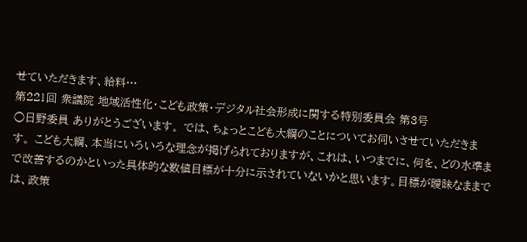せていただきます、給料…
第221回 衆議院 地域活性化・こども政策・デジタル社会形成に関する特別委員会 第3号
○日野委員 ありがとうございます。 では、ちょっとこども大綱のことについてお伺いさせていただきます。 こども大綱、本当にいろいろな理念が掲げられておりますが、これは、いつまでに、何を、どの水準まで改善するのかといった具体的な数値目標が十分に示されていないかと思います。目標が曖昧なままでは、政策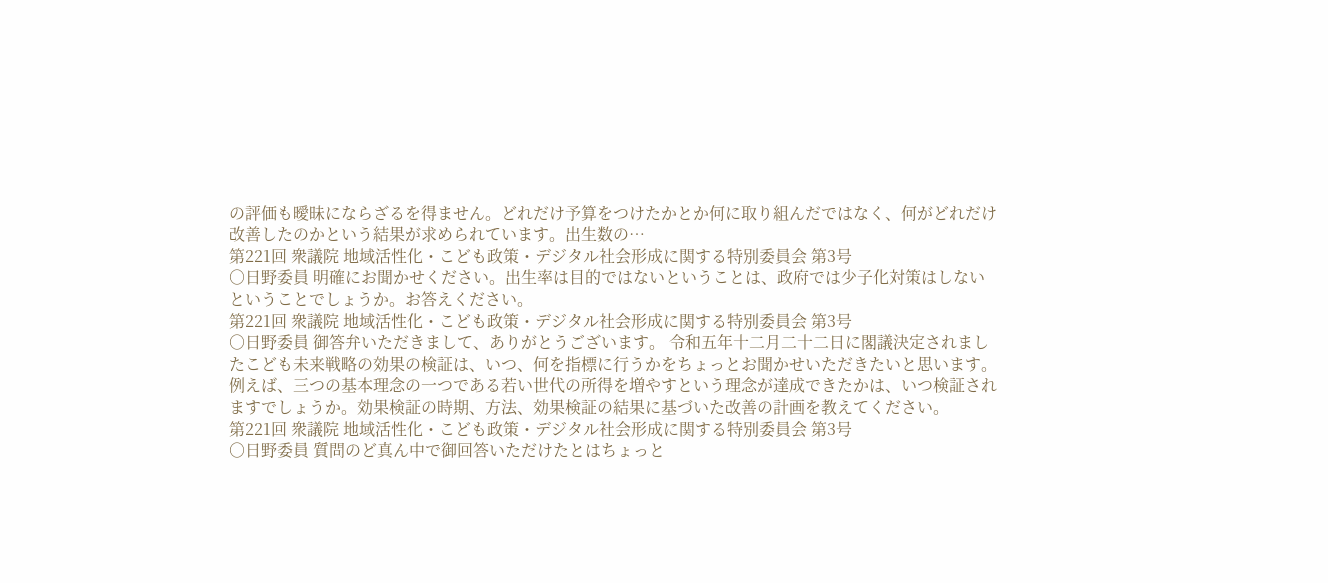の評価も曖昧にならざるを得ません。どれだけ予算をつけたかとか何に取り組んだではなく、何がどれだけ改善したのかという結果が求められています。出生数の…
第221回 衆議院 地域活性化・こども政策・デジタル社会形成に関する特別委員会 第3号
○日野委員 明確にお聞かせください。出生率は目的ではないということは、政府では少子化対策はしないということでしょうか。お答えください。
第221回 衆議院 地域活性化・こども政策・デジタル社会形成に関する特別委員会 第3号
○日野委員 御答弁いただきまして、ありがとうございます。 令和五年十二月二十二日に閣議決定されましたこども未来戦略の効果の検証は、いつ、何を指標に行うかをちょっとお聞かせいただきたいと思います。 例えば、三つの基本理念の一つである若い世代の所得を増やすという理念が達成できたかは、いつ検証されますでしょうか。効果検証の時期、方法、効果検証の結果に基づいた改善の計画を教えてください。
第221回 衆議院 地域活性化・こども政策・デジタル社会形成に関する特別委員会 第3号
○日野委員 質問のど真ん中で御回答いただけたとはちょっと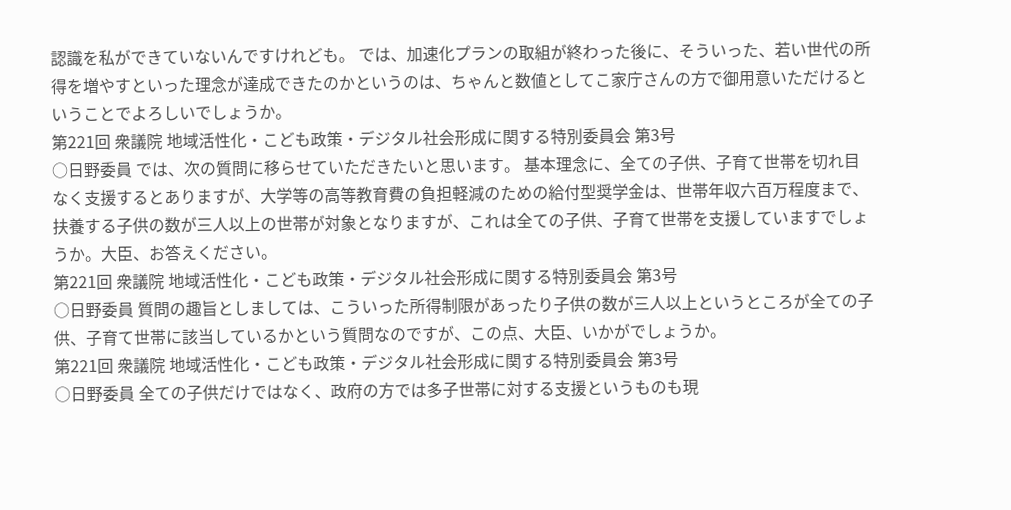認識を私ができていないんですけれども。 では、加速化プランの取組が終わった後に、そういった、若い世代の所得を増やすといった理念が達成できたのかというのは、ちゃんと数値としてこ家庁さんの方で御用意いただけるということでよろしいでしょうか。
第221回 衆議院 地域活性化・こども政策・デジタル社会形成に関する特別委員会 第3号
○日野委員 では、次の質問に移らせていただきたいと思います。 基本理念に、全ての子供、子育て世帯を切れ目なく支援するとありますが、大学等の高等教育費の負担軽減のための給付型奨学金は、世帯年収六百万程度まで、扶養する子供の数が三人以上の世帯が対象となりますが、これは全ての子供、子育て世帯を支援していますでしょうか。大臣、お答えください。
第221回 衆議院 地域活性化・こども政策・デジタル社会形成に関する特別委員会 第3号
○日野委員 質問の趣旨としましては、こういった所得制限があったり子供の数が三人以上というところが全ての子供、子育て世帯に該当しているかという質問なのですが、この点、大臣、いかがでしょうか。
第221回 衆議院 地域活性化・こども政策・デジタル社会形成に関する特別委員会 第3号
○日野委員 全ての子供だけではなく、政府の方では多子世帯に対する支援というものも現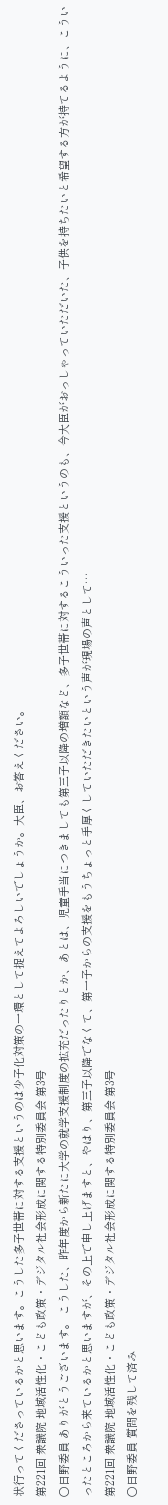状行ってくださっているかと思います。こうした多子世帯に対する支援というのは少子化対策の一環として捉えてよろしいでしょうか。大臣、お答えください。
第221回 衆議院 地域活性化・こども政策・デジタル社会形成に関する特別委員会 第3号
○日野委員 ありがとうございます。 こうした、昨年度から新たに大学の就学支援制度の拡充だったりとか、あとは、児童手当につきましても第三子以降の増額など、多子世帯に対するこういった支援というのも、今大臣がおっしゃっていただいた、子供を持ちたいと希望する方が持てるように、こういったところから来ているかと思いますが、その上で申し上げますと、やはり、第三子以降でなくて、第一子からの支援をもうちょっと手厚くしていただきたいという声が現場の声として…
第221回 衆議院 地域活性化・こども政策・デジタル社会形成に関する特別委員会 第3号
○日野委員 質問を残して済み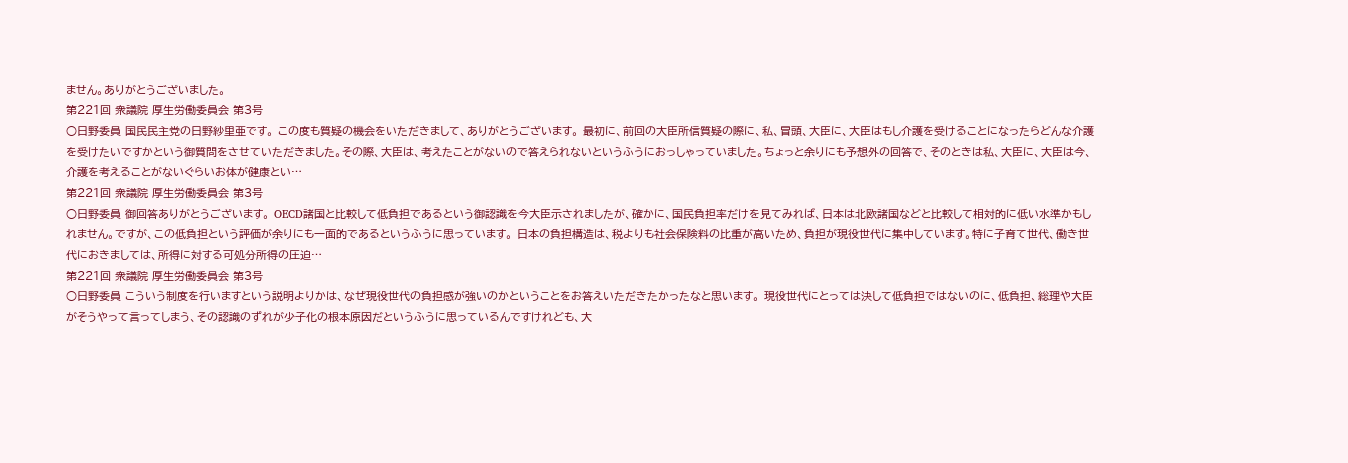ません。ありがとうございました。
第221回 衆議院 厚生労働委員会 第3号
○日野委員 国民民主党の日野紗里亜です。 この度も質疑の機会をいただきまして、ありがとうございます。 最初に、前回の大臣所信質疑の際に、私、冒頭、大臣に、大臣はもし介護を受けることになったらどんな介護を受けたいですかという御質問をさせていただきました。その際、大臣は、考えたことがないので答えられないというふうにおっしゃっていました。ちょっと余りにも予想外の回答で、そのときは私、大臣に、大臣は今、介護を考えることがないぐらいお体が健康とい…
第221回 衆議院 厚生労働委員会 第3号
○日野委員 御回答ありがとうございます。 OECD諸国と比較して低負担であるという御認識を今大臣示されましたが、確かに、国民負担率だけを見てみれば、日本は北欧諸国などと比較して相対的に低い水準かもしれません。ですが、この低負担という評価が余りにも一面的であるというふうに思っています。 日本の負担構造は、税よりも社会保険料の比重が高いため、負担が現役世代に集中しています。特に子育て世代、働き世代におきましては、所得に対する可処分所得の圧迫…
第221回 衆議院 厚生労働委員会 第3号
○日野委員 こういう制度を行いますという説明よりかは、なぜ現役世代の負担感が強いのかということをお答えいただきたかったなと思います。 現役世代にとっては決して低負担ではないのに、低負担、総理や大臣がそうやって言ってしまう、その認識のずれが少子化の根本原因だというふうに思っているんですけれども、大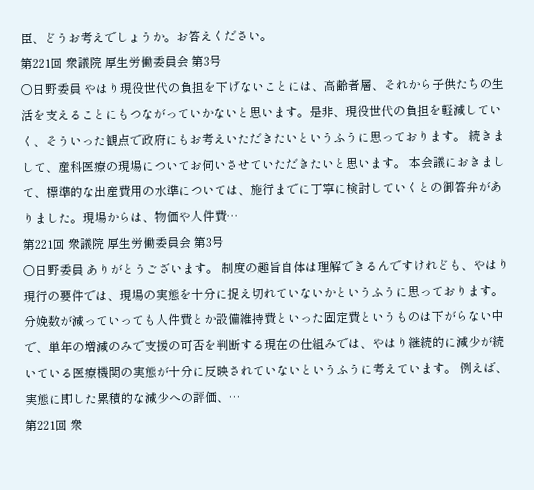臣、どうお考えでしょうか。お答えください。
第221回 衆議院 厚生労働委員会 第3号
○日野委員 やはり現役世代の負担を下げないことには、高齢者層、それから子供たちの生活を支えることにもつながっていかないと思います。是非、現役世代の負担を軽減していく、そういった観点で政府にもお考えいただきたいというふうに思っております。 続きまして、産科医療の現場についてお伺いさせていただきたいと思います。 本会議におきまして、標準的な出産費用の水準については、施行までに丁寧に検討していくとの御答弁がありました。現場からは、物価や人件費…
第221回 衆議院 厚生労働委員会 第3号
○日野委員 ありがとうございます。 制度の趣旨自体は理解できるんですけれども、やはり現行の要件では、現場の実態を十分に捉え切れていないかというふうに思っております。分娩数が減っていっても人件費とか設備維持費といった固定費というものは下がらない中で、単年の増減のみで支援の可否を判断する現在の仕組みでは、やはり継続的に減少が続いている医療機関の実態が十分に反映されていないというふうに考えています。 例えば、実態に即した累積的な減少への評価、…
第221回 衆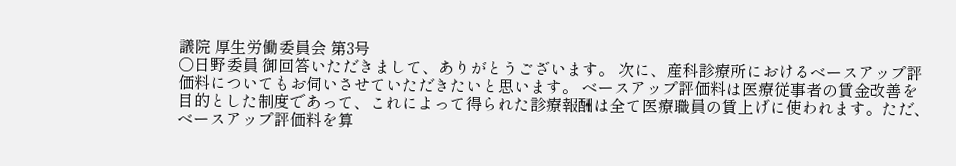議院 厚生労働委員会 第3号
○日野委員 御回答いただきまして、ありがとうございます。 次に、産科診療所におけるベースアップ評価料についてもお伺いさせていただきたいと思います。 ベースアップ評価料は医療従事者の賃金改善を目的とした制度であって、これによって得られた診療報酬は全て医療職員の賃上げに使われます。ただ、ベースアップ評価料を算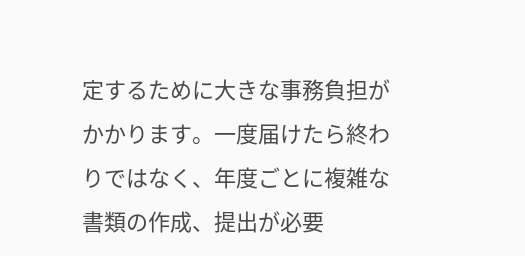定するために大きな事務負担がかかります。一度届けたら終わりではなく、年度ごとに複雑な書類の作成、提出が必要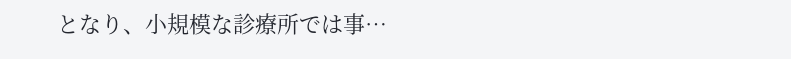となり、小規模な診療所では事…